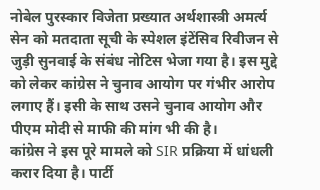नोबेल पुरस्कार विजेता प्रख्यात अर्थशास्त्री अमर्त्य सेन को मतदाता सूची के स्पेशल इंटेंसिव रिवीजन से जुड़ी सुनवाई के संबंध नोटिस भेजा गया है। इस मुद्दे को लेकर कांग्रेस ने चुनाव आयोग पर गंभीर आरोप लगाए हैं। इसी के साथ उसने चुनाव आयोग और पीएम मोदी से माफी की मांग भी की है।
कांग्रेस ने इस पूरे मामले को SIR प्रक्रिया में धांधली करार दिया है। पार्टी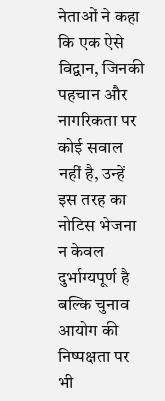नेताओं ने कहा कि एक ऐसे विद्वान, जिनकी पहचान और नागरिकता पर कोई सवाल नहीं है, उन्हें इस तरह का नोटिस भेजना न केवल दुर्भाग्यपूर्ण है बल्कि चुनाव आयोग की निष्पक्षता पर भी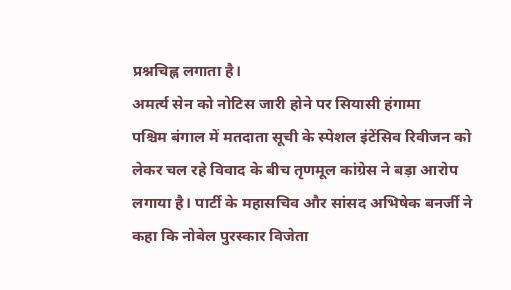प्रश्नचिह्न लगाता है।
अमर्त्य सेन को नोटिस जारी होने पर सियासी हंगामा
पश्चिम बंगाल में मतदाता सूची के स्पेशल इंटेंसिव रिवीजन को लेकर चल रहे विवाद के बीच तृणमूल कांग्रेस ने बड़ा आरोप लगाया है। पार्टी के महासचिव और सांसद अभिषेक बनर्जी ने कहा कि नोबेल पुरस्कार विजेता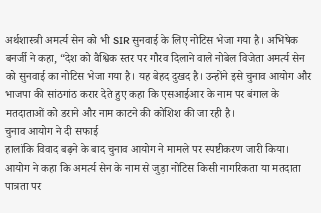अर्थशास्त्री अमर्त्य सेन को भी SIR सुनवाई के लिए नोटिस भेजा गया है। अभिषेक बनर्जी ने कहा, “देश को वैश्विक स्तर पर गौरव दिलाने वाले नोबेल विजेता अमर्त्य सेन को सुनवाई का नोटिस भेजा गया है। यह बेहद दुखद है। उन्होंने इसे चुनाव आयोग और भाजपा की सांठगांठ करार देते हुए कहा कि एसआईआर के नाम पर बंगाल के मतदाताओं को डराने और नाम काटने की कोशिश की जा रही है।
चुनाव आयोग ने दी सफाई
हालांकि विवाद बढ़ने के बाद चुनाव आयोग ने मामले पर स्पष्टीकरण जारी किया। आयोग ने कहा कि अमर्त्य सेन के नाम से जुड़ा नोटिस किसी नागरिकता या मतदाता पात्रता पर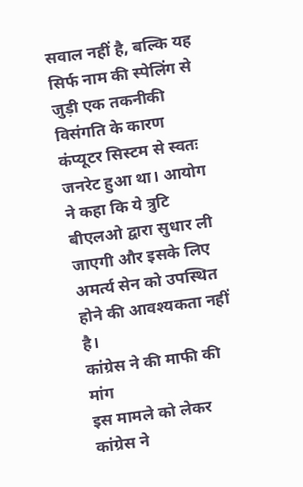सवाल नहीं है, बल्कि यह सिर्फ नाम की स्पेलिंग से जुड़ी एक तकनीकी विसंगति के कारण कंप्यूटर सिस्टम से स्वतः जनरेट हुआ था। आयोग ने कहा कि ये त्रुटि बीएलओ द्वारा सुधार ली जाएगी और इसके लिए अमर्त्य सेन को उपस्थित होने की आवश्यकता नहीं है।
कांग्रेस ने की माफी की मांग
इस मामले को लेकर कांग्रेस ने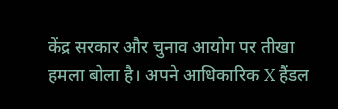केंद्र सरकार और चुनाव आयोग पर तीखा हमला बोला है। अपने आधिकारिक X हैंडल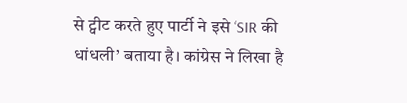से ट्वीट करते हुए पार्टी ने इसे ‘SIR की धांधली’ बताया है। कांग्रेस ने लिखा है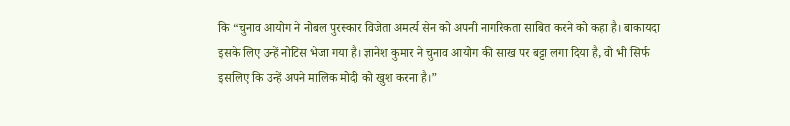कि “चुनाव आयोग ने नोबल पुरस्कार विजेता अमर्त्य सेन को अपनी नागरिकता साबित करने को कहा है। बाकायदा इसके लिए उन्हें नोटिस भेजा गया है। ज्ञानेश कुमार ने चुनाव आयोग की साख पर बट्टा लगा दिया है, वो भी सिर्फ इसलिए कि उन्हें अपने मालिक मोदी को खुश करना है।”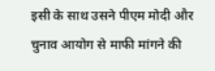इसी के साथ उसने पीएम मोदी और चुनाव आयोग से माफी मांगने की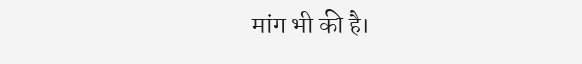मांग भी की है।